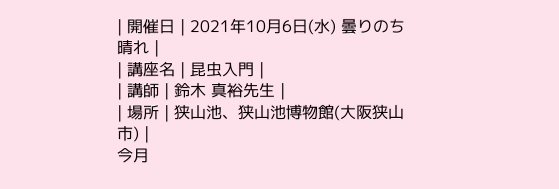| 開催日 | 2021年10月6日(水) 曇りのち晴れ |
| 講座名 | 昆虫入門 |
| 講師 | 鈴木 真裕先生 |
| 場所 | 狭山池、狭山池博物館(大阪狭山市) |
今月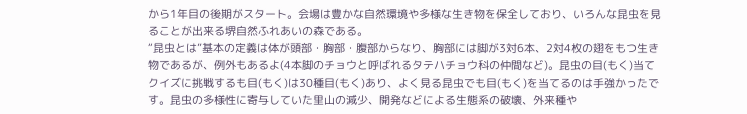から1年目の後期がスタート。会場は豊かな自然環境や多様な生き物を保全しており、いろんな昆虫を見ることが出来る堺自然ふれあいの森である。
“昆虫とは”基本の定義は体が頭部・胸部・腹部からなり、胸部には脚が3対6本、2対4枚の翅をもつ生き物であるが、例外もあるよ(4本脚のチョウと呼ばれるタテハチョウ科の仲間など)。昆虫の目(もく)当てクイズに挑戦するも目(もく)は30種目(もく)あり、よく見る昆虫でも目(もく)を当てるのは手強かったです。昆虫の多様性に寄与していた里山の減少、開発などによる生態系の破壊、外来種や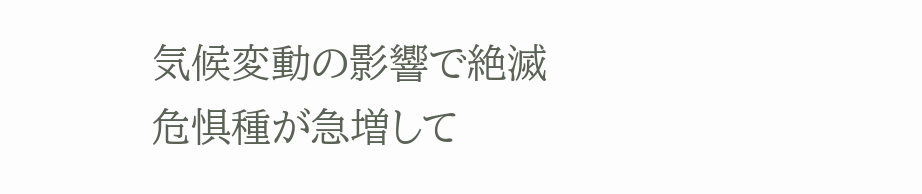気候変動の影響で絶滅危惧種が急増して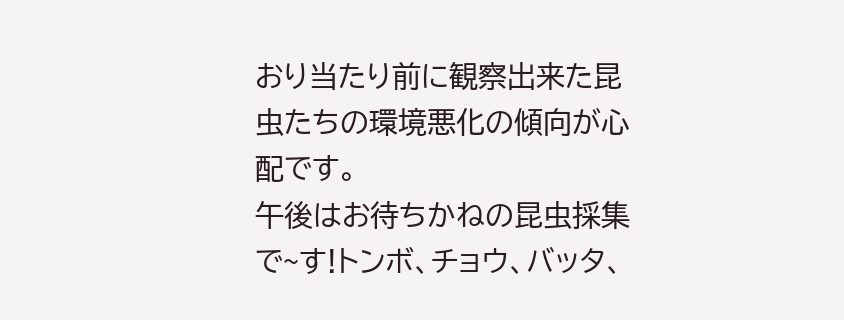おり当たり前に観察出来た昆虫たちの環境悪化の傾向が心配です。
午後はお待ちかねの昆虫採集で~す!トンボ、チョウ、バッタ、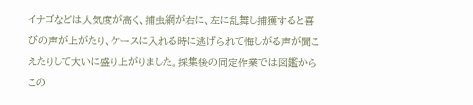イナゴなどは人気度が高く、捕虫網が右に、左に乱舞し捕獲すると喜びの声が上がたり、ケースに入れる時に逃げられて悔しがる声が聞こえたりして大いに盛り上がりました。採集後の同定作業では図鑑からこの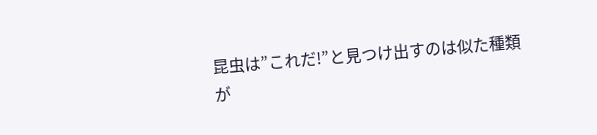昆虫は”これだ!”と見つけ出すのは似た種類が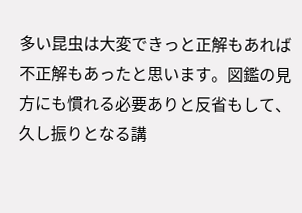多い昆虫は大変できっと正解もあれば不正解もあったと思います。図鑑の見方にも慣れる必要ありと反省もして、久し振りとなる講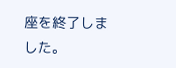座を終了しました。